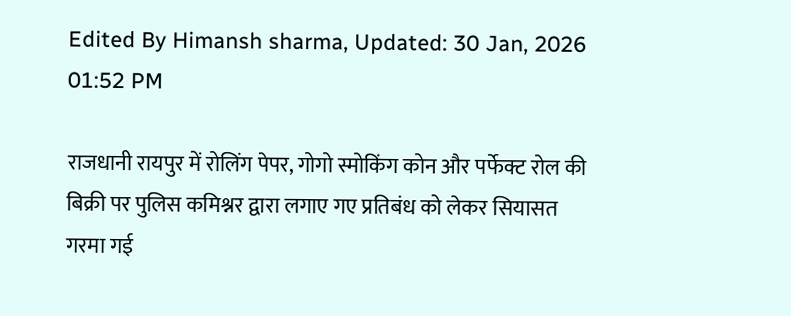Edited By Himansh sharma, Updated: 30 Jan, 2026 01:52 PM

राजधानी रायपुर में रोलिंग पेपर, गोगो स्मोकिंग कोन और पर्फेक्ट रोल की बिक्री पर पुलिस कमिश्नर द्वारा लगाए गए प्रतिबंध को लेकर सियासत गरमा गई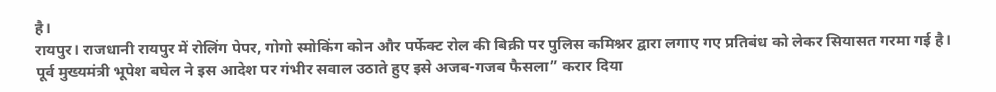है।
रायपुर। राजधानी रायपुर में रोलिंग पेपर, गोगो स्मोकिंग कोन और पर्फेक्ट रोल की बिक्री पर पुलिस कमिश्नर द्वारा लगाए गए प्रतिबंध को लेकर सियासत गरमा गई है। पूर्व मुख्यमंत्री भूपेश बघेल ने इस आदेश पर गंभीर सवाल उठाते हुए इसे अजब-गजब फैसला” करार दिया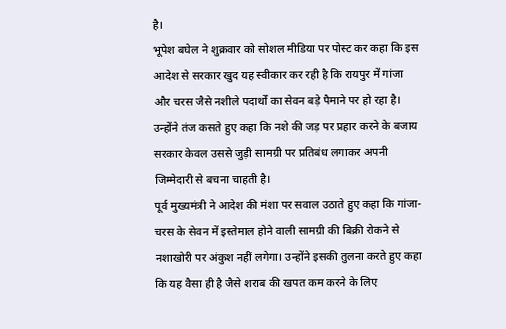है।
भूपेश बघेल ने शुक्रवार को सोशल मीडिया पर पोस्ट कर कहा कि इस आदेश से सरकार खुद यह स्वीकार कर रही है कि रायपुर में गांजा और चरस जैसे नशीले पदार्थों का सेवन बड़े पैमाने पर हो रहा है। उन्होंने तंज कसते हुए कहा कि नशे की जड़ पर प्रहार करने के बजाय सरकार केवल उससे जुड़ी सामग्री पर प्रतिबंध लगाकर अपनी जिम्मेदारी से बचना चाहती है।
पूर्व मुख्यमंत्री ने आदेश की मंशा पर सवाल उठाते हुए कहा कि गांजा-चरस के सेवन में इस्तेमाल होने वाली सामग्री की बिक्री रोकने से नशाखोरी पर अंकुश नहीं लगेगा। उन्होंने इसकी तुलना करते हुए कहा कि यह वैसा ही है जैसे शराब की खपत कम करने के लिए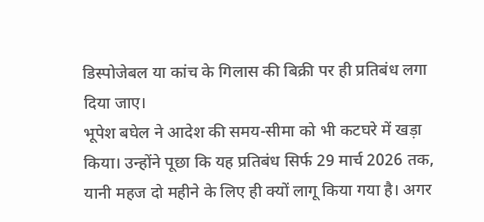डिस्पोजेबल या कांच के गिलास की बिक्री पर ही प्रतिबंध लगा दिया जाए।
भूपेश बघेल ने आदेश की समय-सीमा को भी कटघरे में खड़ा किया। उन्होंने पूछा कि यह प्रतिबंध सिर्फ 29 मार्च 2026 तक, यानी महज दो महीने के लिए ही क्यों लागू किया गया है। अगर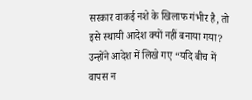सरकार वाकई नशे के खिलाफ गंभीर है, तो इसे स्थायी आदेश क्यों नहीं बनाया गया?
उन्होंने आदेश में लिखे गए “यदि बीच में वापस न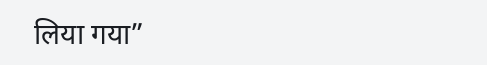लिया गया”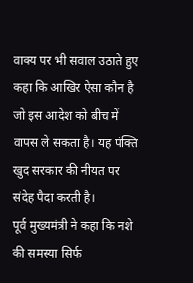वाक्य पर भी सवाल उठाते हुए कहा कि आखिर ऐसा कौन है जो इस आदेश को बीच में वापस ले सकता है। यह पंक्ति खुद सरकार की नीयत पर संदेह पैदा करती है।
पूर्व मुख्यमंत्री ने कहा कि नशे की समस्या सिर्फ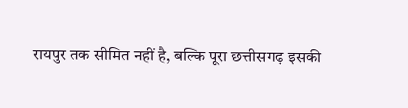रायपुर तक सीमित नहीं है, बल्कि पूरा छत्तीसगढ़ इसकी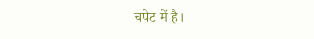चपेट में है।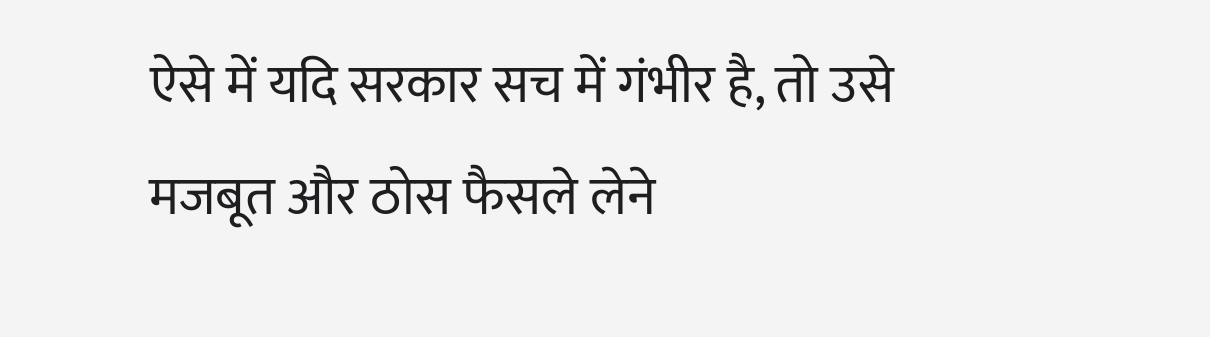ऐसे में यदि सरकार सच में गंभीर है, तो उसे मजबूत और ठोस फैसले लेने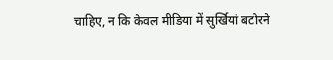चाहिए, न कि केवल मीडिया में सुर्खियां बटोरने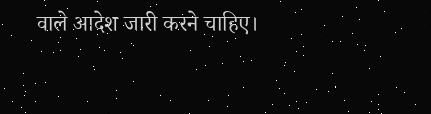वाले आदेश जारी करने चाहिए।